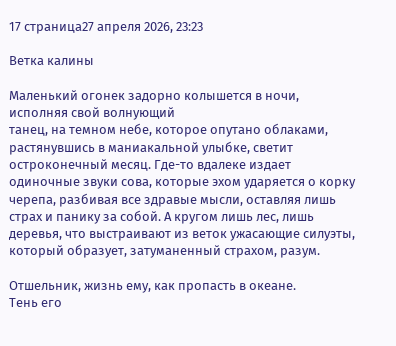17 страница27 апреля 2026, 23:23

Ветка калины

Маленький огонек задорно колышется в ночи, исполняя свой волнующий
танец, на темном небе, которое опутано облаками, растянувшись в маниакальной улыбке, светит остроконечный месяц. Где-то вдалеке издает одиночные звуки сова, которые эхом ударяется о корку черепа, разбивая все здравые мысли, оставляя лишь страх и панику за собой. А кругом лишь лес, лишь деревья, что выстраивают из веток ужасающие силуэты, который образует, затуманенный страхом, разум.

Отшельник, жизнь ему, как пропасть в океане.
Тень его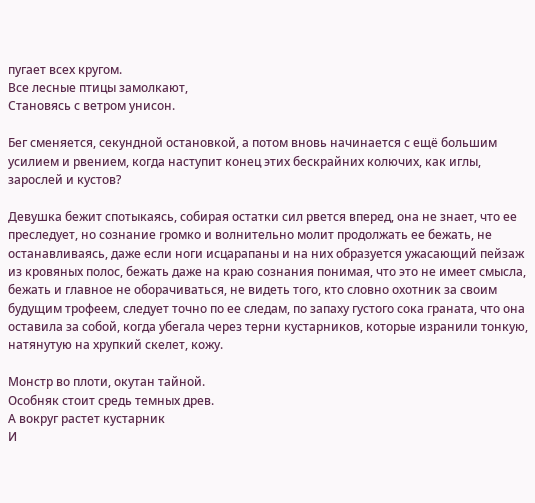пугает всех кругом.
Все лесные птицы замолкают,
Становясь с ветром унисон.

Бег сменяется, секундной остановкой, а потом вновь начинается с ещё большим усилием и рвением, когда наступит конец этих бескрайних колючих, как иглы, зарослей и кустов?

Девушка бежит спотыкаясь, собирая остатки сил рвется вперед, она не знает, что ее преследует, но сознание громко и волнительно молит продолжать ее бежать, не останавливаясь, даже если ноги исцарапаны и на них образуется ужасающий пейзаж из кровяных полос, бежать даже на краю сознания понимая, что это не имеет смысла, бежать и главное не оборачиваться, не видеть того, кто словно охотник за своим будущим трофеем, следует точно по ее следам, по запаху густого сока граната, что она оставила за собой, когда убегала через терни кустарников, которые изранили тонкую, натянутую на хрупкий скелет, кожу.

Монстр во плоти, окутан тайной.
Особняк стоит средь темных древ.
А вокруг растет кустарник
И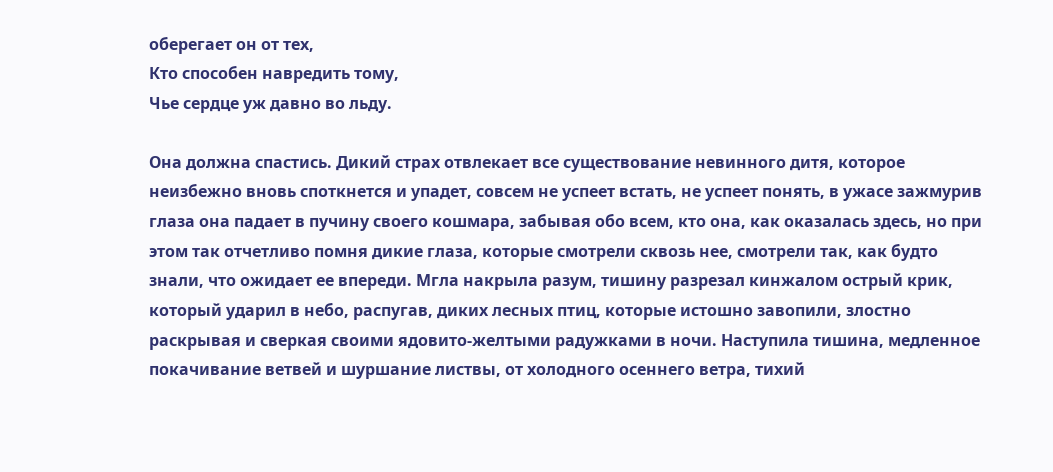оберегает он от тех,
Кто способен навредить тому,
Чье сердце уж давно во льду.

Она должна спастись. Дикий страх отвлекает все существование невинного дитя, которое неизбежно вновь споткнется и упадет, совсем не успеет встать, не успеет понять, в ужасе зажмурив глаза она падает в пучину своего кошмара, забывая обо всем, кто она, как оказалась здесь, но при этом так отчетливо помня дикие глаза, которые смотрели сквозь нее, смотрели так, как будто знали, что ожидает ее впереди. Мгла накрыла разум, тишину разрезал кинжалом острый крик, который ударил в небо, распугав, диких лесных птиц, которые истошно завопили, злостно раскрывая и сверкая своими ядовито-желтыми радужками в ночи. Наступила тишина, медленное покачивание ветвей и шуршание листвы, от холодного осеннего ветра, тихий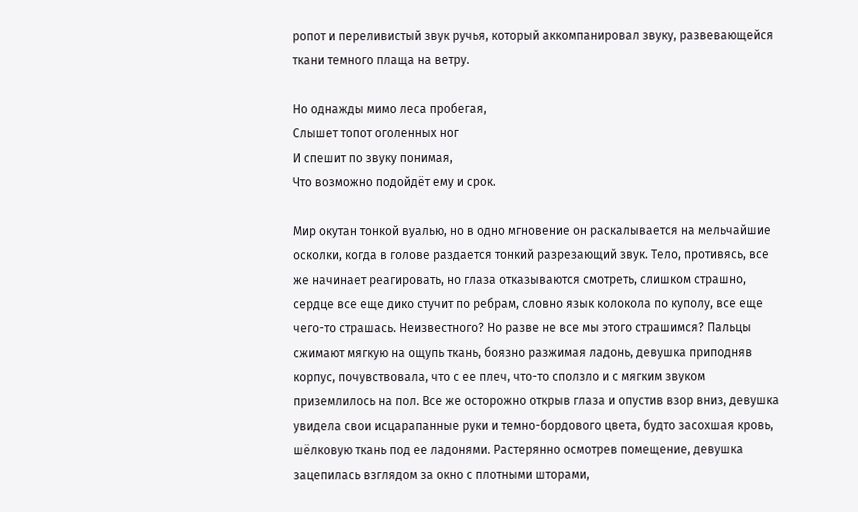ропот и переливистый звук ручья, который аккомпанировал звуку, развевающейся ткани темного плаща на ветру.

Но однажды мимо леса пробегая,
Слышет топот оголенных ног
И спешит по звуку понимая,
Что возможно подойдёт ему и срок.

Мир окутан тонкой вуалью, но в одно мгновение он раскалывается на мельчайшие осколки, когда в голове раздается тонкий разрезающий звук. Тело, противясь, все же начинает реагировать, но глаза отказываются смотреть, слишком страшно, сердце все еще дико стучит по ребрам, словно язык колокола по куполу, все еще чего-то страшась. Неизвестного? Но разве не все мы этого страшимся? Пальцы сжимают мягкую на ощупь ткань, боязно разжимая ладонь, девушка приподняв корпус, почувствовала, что с ее плеч, что-то сползло и с мягким звуком приземлилось на пол. Все же осторожно открыв глаза и опустив взор вниз, девушка увидела свои исцарапанные руки и темно-бордового цвета, будто засохшая кровь, шёлковую ткань под ее ладонями. Растерянно осмотрев помещение, девушка зацепилась взглядом за окно с плотными шторами,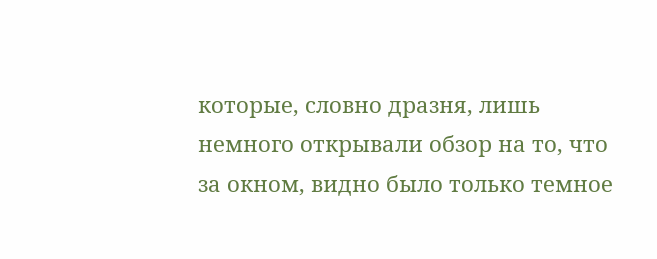которые, словно дразня, лишь немного открывали обзор на то, что за окном, видно было только темное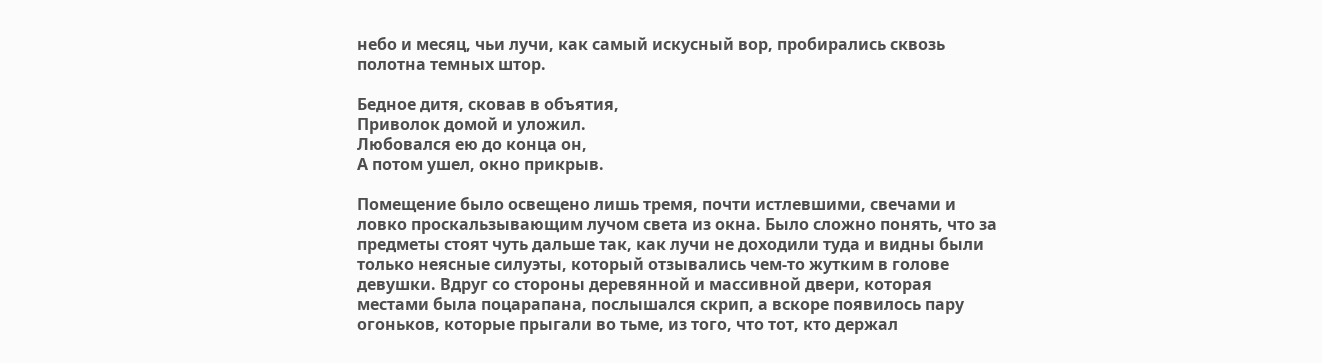небо и месяц, чьи лучи, как самый искусный вор, пробирались сквозь полотна темных штор.

Бедное дитя, сковав в объятия,
Приволок домой и уложил.
Любовался ею до конца он,
А потом ушел, окно прикрыв.

Помещение было освещено лишь тремя, почти истлевшими, свечами и ловко проскальзывающим лучом света из окна. Было сложно понять, что за предметы стоят чуть дальше так, как лучи не доходили туда и видны были только неясные силуэты, который отзывались чем-то жутким в голове девушки. Вдруг со стороны деревянной и массивной двери, которая местами была поцарапана, послышался скрип, а вскоре появилось пару огоньков, которые прыгали во тьме, из того, что тот, кто держал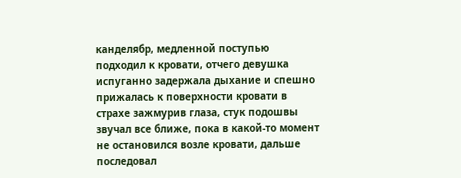канделябр, медленной поступью подходил к кровати, отчего девушка испуганно задержала дыхание и спешно прижалась к поверхности кровати в страхе зажмурив глаза, стук подошвы звучал все ближе, пока в какой-то момент не остановился возле кровати, дальше последовал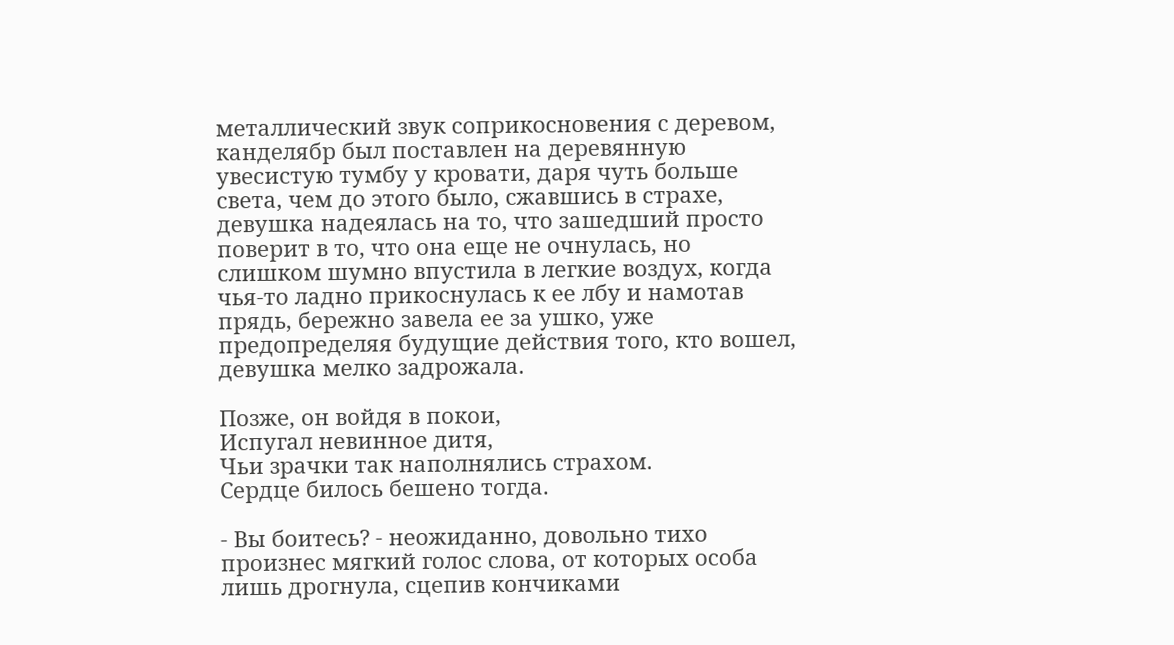металлический звук соприкосновения с деревом, канделябр был поставлен на деревянную увесистую тумбу у кровати, даря чуть больше света, чем до этого было, сжавшись в страхе, девушка надеялась на то, что зашедший просто поверит в то, что она еще не очнулась, но слишком шумно впустила в легкие воздух, когда чья-то ладно прикоснулась к ее лбу и намотав прядь, бережно завела ее за ушко, уже предопределяя будущие действия того, кто вошел, девушка мелко задрожала.

Позже, он войдя в покои,
Испугал невинное дитя,
Чьи зрачки так наполнялись страхом.
Сердце билось бешено тогда.

- Вы боитесь? - неожиданно, довольно тихо произнес мягкий голос слова, от которых особа лишь дрогнула, сцепив кончиками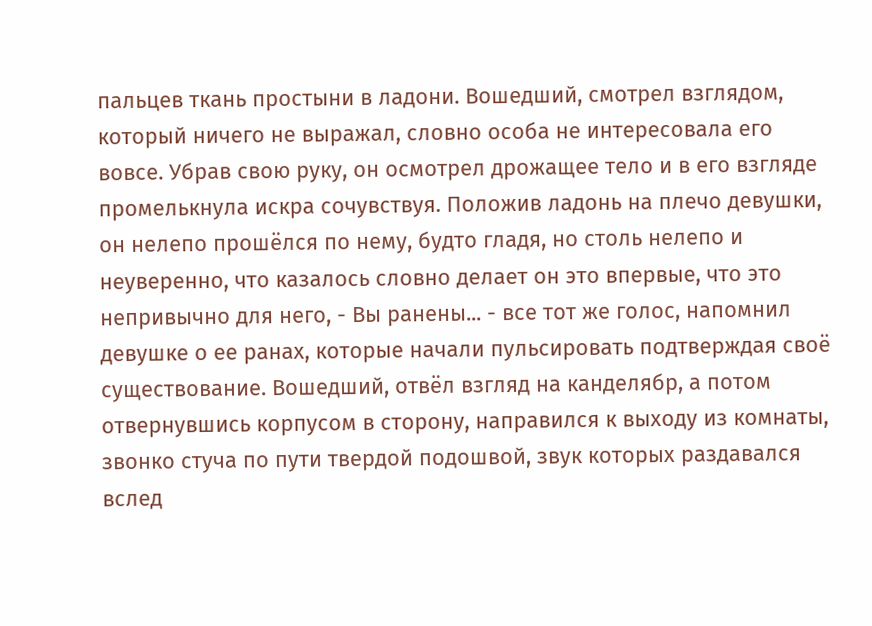пальцев ткань простыни в ладони. Вошедший, смотрел взглядом, который ничего не выражал, словно особа не интересовала его вовсе. Убрав свою руку, он осмотрел дрожащее тело и в его взгляде промелькнула искра сочувствуя. Положив ладонь на плечо девушки, он нелепо прошёлся по нему, будто гладя, но столь нелепо и неуверенно, что казалось словно делает он это впервые, что это непривычно для него, - Вы ранены... - все тот же голос, напомнил девушке о ее ранах, которые начали пульсировать подтверждая своё существование. Вошедший, отвёл взгляд на канделябр, а потом отвернувшись корпусом в сторону, направился к выходу из комнаты, звонко стуча по пути твердой подошвой, звук которых раздавался вслед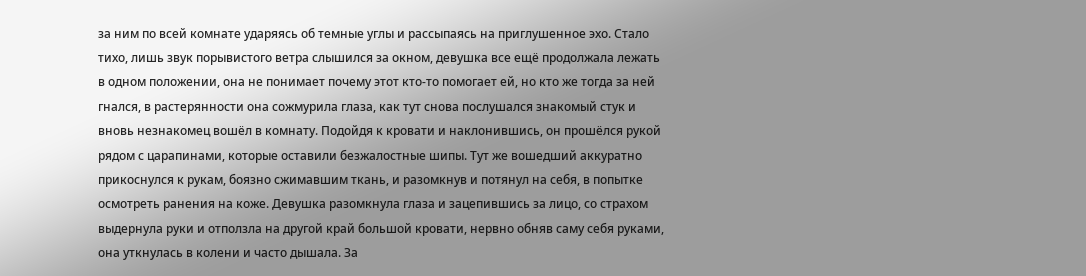за ним по всей комнате ударяясь об темные углы и рассыпаясь на приглушенное эхо. Стало тихо, лишь звук порывистого ветра слышился за окном, девушка все ещё продолжала лежать в одном положении, она не понимает почему этот кто-то помогает ей, но кто же тогда за ней гнался, в растерянности она сожмурила глаза, как тут снова послушался знакомый стук и вновь незнакомец вошёл в комнату. Подойдя к кровати и наклонившись, он прошёлся рукой рядом с царапинами, которые оставили безжалостные шипы. Тут же вошедший аккуратно прикоснулся к рукам, боязно сжимавшим ткань, и разомкнув и потянул на себя, в попытке осмотреть ранения на коже. Девушка разомкнула глаза и зацепившись за лицо, со страхом выдернула руки и отползла на другой край большой кровати, нервно обняв саму себя руками, она уткнулась в колени и часто дышала. За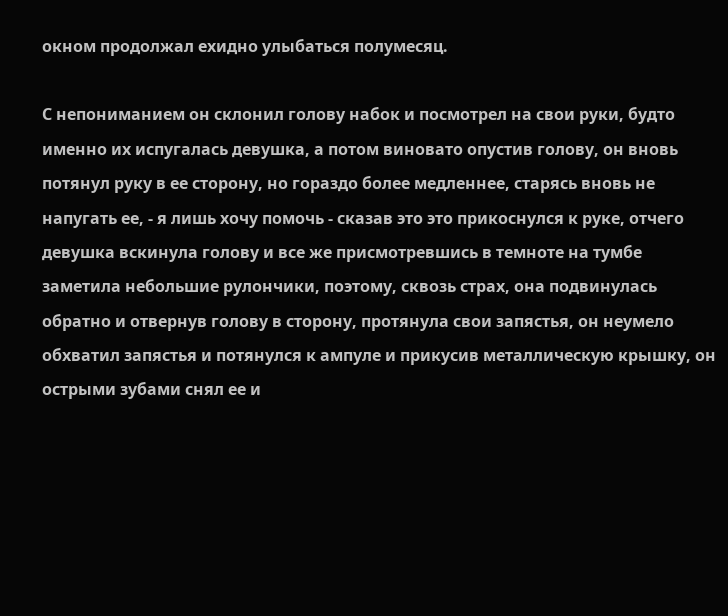окном продолжал ехидно улыбаться полумесяц.

С непониманием он склонил голову набок и посмотрел на свои руки, будто именно их испугалась девушка, а потом виновато опустив голову, он вновь потянул руку в ее сторону, но гораздо более медленнее, старясь вновь не напугать ее, - я лишь хочу помочь - сказав это это прикоснулся к руке, отчего девушка вскинула голову и все же присмотревшись в темноте на тумбе заметила небольшие рулончики, поэтому, сквозь страх, она подвинулась обратно и отвернув голову в сторону, протянула свои запястья, он неумело обхватил запястья и потянулся к ампуле и прикусив металлическую крышку, он острыми зубами снял ее и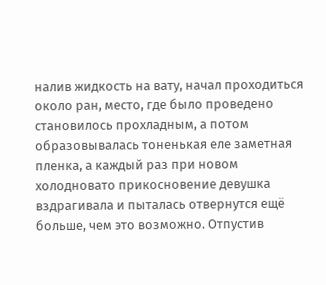налив жидкость на вату, начал проходиться около ран, место, где было проведено становилось прохладным, а потом образовывалась тоненькая еле заметная пленка, а каждый раз при новом холодновато прикосновение девушка вздрагивала и пыталась отвернутся ещё больше, чем это возможно. Отпустив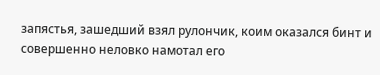запястья, зашедший взял рулончик, коим оказался бинт и совершенно неловко намотал его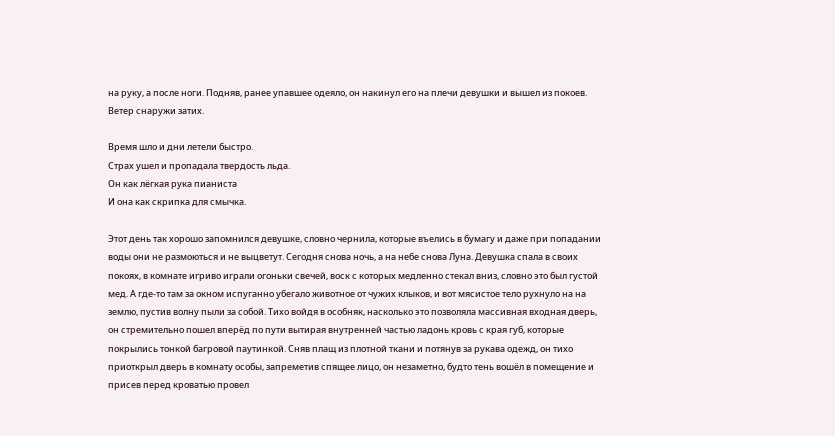на руку, а после ноги. Подняв, ранее упавшее одеяло, он накинул его на плечи девушки и вышел из покоев. Ветер снаружи затих.

Время шло и дни летели быстро.
Страх ушел и пропадала твердость льда.
Он как лёгкая рука пианиста
И она как скрипка для смычка.

Этот день так хорошо запомнился девушке, словно чернила, которые въелись в бумагу и даже при попадании воды они не размоються и не выцветут. Сегодня снова ночь, а на небе снова Луна. Девушка спала в своих покоях, в комнате игриво играли огоньки свечей, воск с которых медленно стекал вниз, словно это был густой мед. А где-то там за окном испуганно убегало животное от чужих клыков, и вот мясистое тело рухнуло на на землю, пустив волну пыли за собой. Тихо войдя в особняк, насколько это позволяла массивная входная дверь, он стремительно пошел вперёд по пути вытирая внутренней частью ладонь кровь с края губ, которые покрылись тонкой багровой паутинкой. Сняв плащ из плотной ткани и потянув за рукава одежд, он тихо приоткрыл дверь в комнату особы, запреметив спящее лицо, он незаметно, будто тень вошёл в помещение и присев перед кроватью провел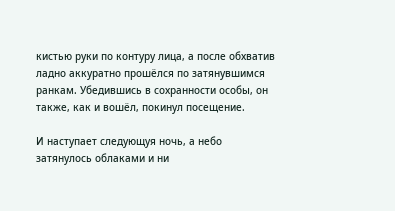кистью руки по контуру лица, а после обхватив ладно аккуратно прошёлся по затянувшимся ранкам. Убедившись в сохранности особы, он также, как и вошёл, покинул посещение.

И наступает следующуя ночь, а небо затянулось облаками и ни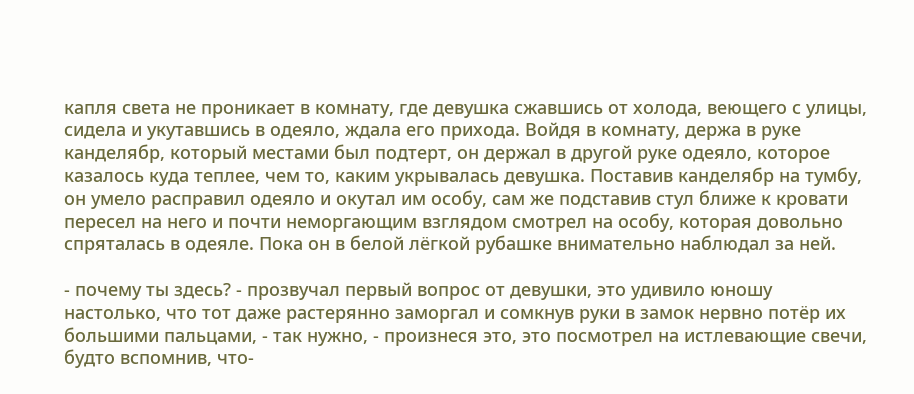капля света не проникает в комнату, где девушка сжавшись от холода, веющего с улицы, сидела и укутавшись в одеяло, ждала его прихода. Войдя в комнату, держа в руке канделябр, который местами был подтерт, он держал в другой руке одеяло, которое казалось куда теплее, чем то, каким укрывалась девушка. Поставив канделябр на тумбу, он умело расправил одеяло и окутал им особу, сам же подставив стул ближе к кровати пересел на него и почти неморгающим взглядом смотрел на особу, которая довольно спряталась в одеяле. Пока он в белой лёгкой рубашке внимательно наблюдал за ней.

- почему ты здесь? - прозвучал первый вопрос от девушки, это удивило юношу настолько, что тот даже растерянно заморгал и сомкнув руки в замок нервно потёр их большими пальцами, - так нужно, - произнеся это, это посмотрел на истлевающие свечи, будто вспомнив, что-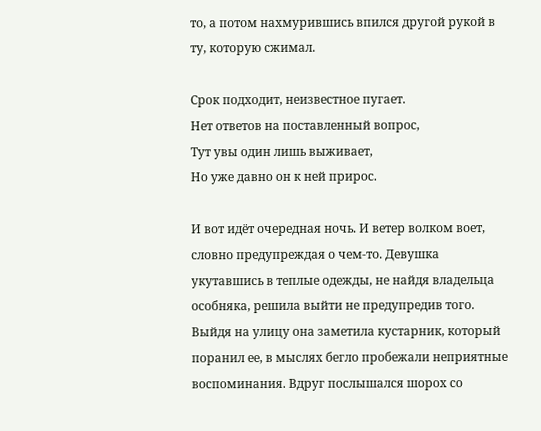то, а потом нахмурившись впился другой рукой в ту, которую сжимал.

Срок подходит, неизвестное пугает.
Нет ответов на поставленный вопрос,
Тут увы один лишь выживает,
Но уже давно он к ней прирос.

И вот идёт очередная ночь. И ветер волком воет, словно предупреждая о чем-то. Девушка укутавшись в теплые одежды, не найдя владельца особняка, решила выйти не предупредив того. Выйдя на улицу она заметила кустарник, который поранил ее, в мыслях бегло пробежали неприятные воспоминания. Вдруг послышался шорох со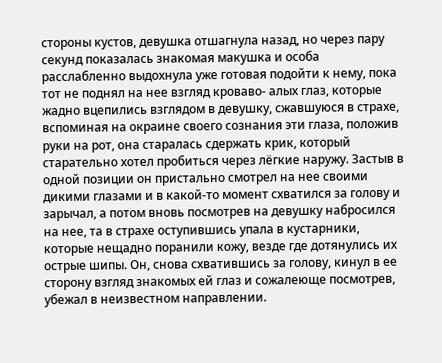стороны кустов, девушка отшагнула назад, но через пару секунд показалась знакомая макушка и особа расслабленно выдохнула уже готовая подойти к нему, пока тот не поднял на нее взгляд кроваво- алых глаз, которые жадно вцепились взглядом в девушку, сжавшуюся в страхе, вспоминая на окраине своего сознания эти глаза, положив руки на рот, она старалась сдержать крик, который старательно хотел пробиться через лёгкие наружу. Застыв в одной позиции он пристально смотрел на нее своими дикими глазами и в какой-то момент схватился за голову и зарычал, а потом вновь посмотрев на девушку набросился на нее, та в страхе оступившись упала в кустарники, которые нещадно поранили кожу, везде где дотянулись их острые шипы. Он, снова схватившись за голову, кинул в ее сторону взгляд знакомых ей глаз и сожалеюще посмотрев, убежал в неизвестном направлении.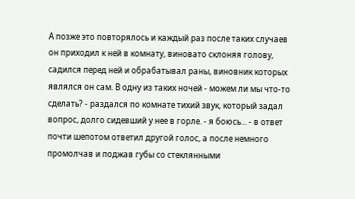А позже это повторялось и каждый раз после таких случаев он приходил к ней в комнату, виновато склоняя голову, садился перед ней и обрабатывал раны, виновник которых являлся он сам. В одну из таких ночей - можем ли мы что-то сделать? - раздался по комнате тихий звук, который задал вопрос, долго сидевший у нее в горле. - я боюсь... - в ответ почти шепотом ответил другой голос, а после немного промолчав и поджав губы со стеклянными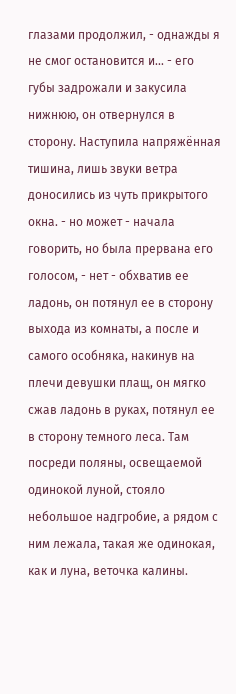глазами продолжил, - однажды я не смог остановится и... - его губы задрожали и закусила нижнюю, он отвернулся в сторону. Наступила напряжённая тишина, лишь звуки ветра доносились из чуть прикрытого окна. - но может - начала говорить, но была прервана его голосом, - нет - обхватив ее ладонь, он потянул ее в сторону выхода из комнаты, а после и самого особняка, накинув на плечи девушки плащ, он мягко сжав ладонь в руках, потянул ее в сторону темного леса. Там посреди поляны, освещаемой одинокой луной, стояло небольшое надгробие, а рядом с ним лежала, такая же одинокая, как и луна, веточка калины.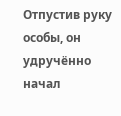Отпустив руку особы, он удручённо начал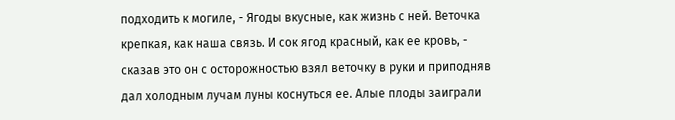подходить к могиле, - Ягоды вкусные, как жизнь с ней. Веточка крепкая, как наша связь. И сок ягод красный, как ее кровь, - сказав это он с осторожностью взял веточку в руки и приподняв дал холодным лучам луны коснуться ее. Алые плоды заиграли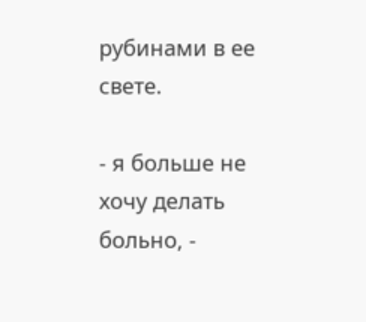рубинами в ее свете.

- я больше не хочу делать больно, -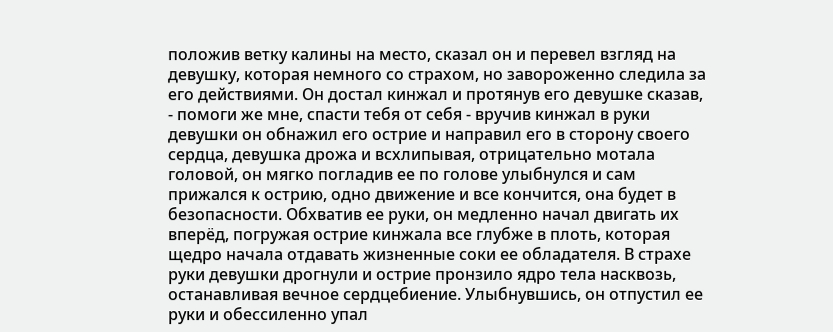положив ветку калины на место, сказал он и перевел взгляд на девушку, которая немного со страхом, но завороженно следила за его действиями. Он достал кинжал и протянув его девушке сказав, - помоги же мне, спасти тебя от себя - вручив кинжал в руки девушки он обнажил его острие и направил его в сторону своего сердца, девушка дрожа и всхлипывая, отрицательно мотала головой, он мягко погладив ее по голове улыбнулся и сам прижался к острию, одно движение и все кончится, она будет в безопасности. Обхватив ее руки, он медленно начал двигать их вперёд, погружая острие кинжала все глубже в плоть, которая щедро начала отдавать жизненные соки ее обладателя. В страхе руки девушки дрогнули и острие пронзило ядро тела насквозь, останавливая вечное сердцебиение. Улыбнувшись, он отпустил ее руки и обессиленно упал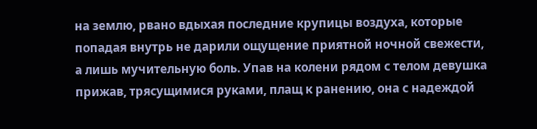на землю, рвано вдыхая последние крупицы воздуха, которые попадая внутрь не дарили ощущение приятной ночной свежести, а лишь мучительную боль. Упав на колени рядом с телом девушка прижав, трясущимися руками, плащ к ранению, она с надеждой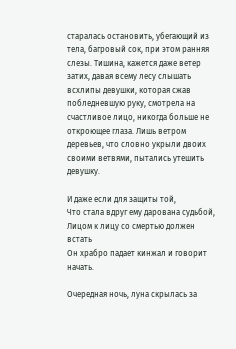старалась остановить, убегающий из тела, багровый сок, при этом ранняя слезы. Тишина, кажется даже ветер затих, давая всему лесу слышать всхлипы девушки, которая сжав побледневшую руку, смотрела на счастливое лицо, никогда больше не откроющее глаза. Лишь ветром деревьев, что словно укрыли двоих своими ветвями, пытались утешить девушку.

И даже если для защиты той,
Что стала вдруг ему дарована судьбой,
Лицом к лицу со смертью должен встать
Он храбро падает кинжал и говорит начать.

Очередная ночь, луна скрылась за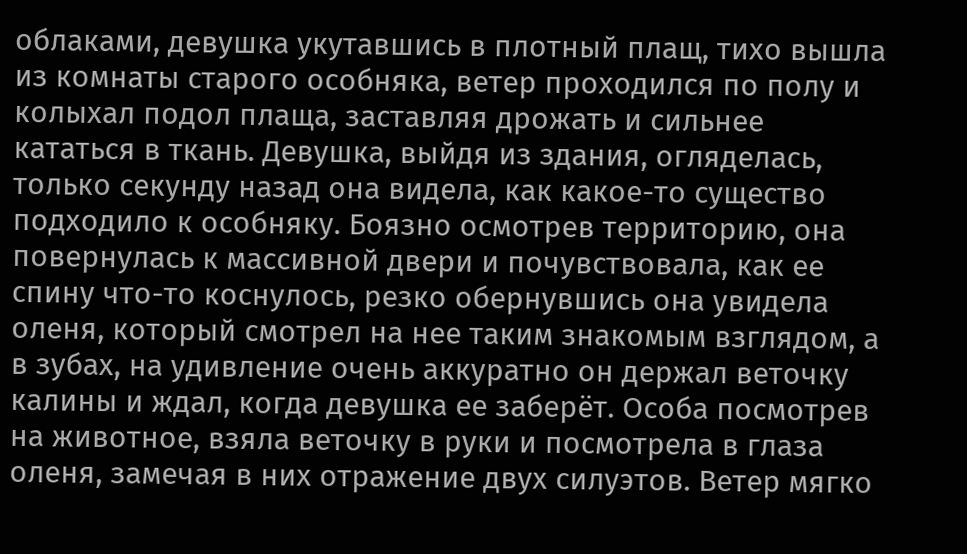облаками, девушка укутавшись в плотный плащ, тихо вышла из комнаты старого особняка, ветер проходился по полу и колыхал подол плаща, заставляя дрожать и сильнее кататься в ткань. Девушка, выйдя из здания, огляделась, только секунду назад она видела, как какое-то существо подходило к особняку. Боязно осмотрев территорию, она повернулась к массивной двери и почувствовала, как ее спину что-то коснулось, резко обернувшись она увидела оленя, который смотрел на нее таким знакомым взглядом, а в зубах, на удивление очень аккуратно он держал веточку калины и ждал, когда девушка ее заберёт. Особа посмотрев на животное, взяла веточку в руки и посмотрела в глаза оленя, замечая в них отражение двух силуэтов. Ветер мягко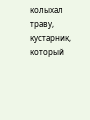колыхал траву, кустарник, который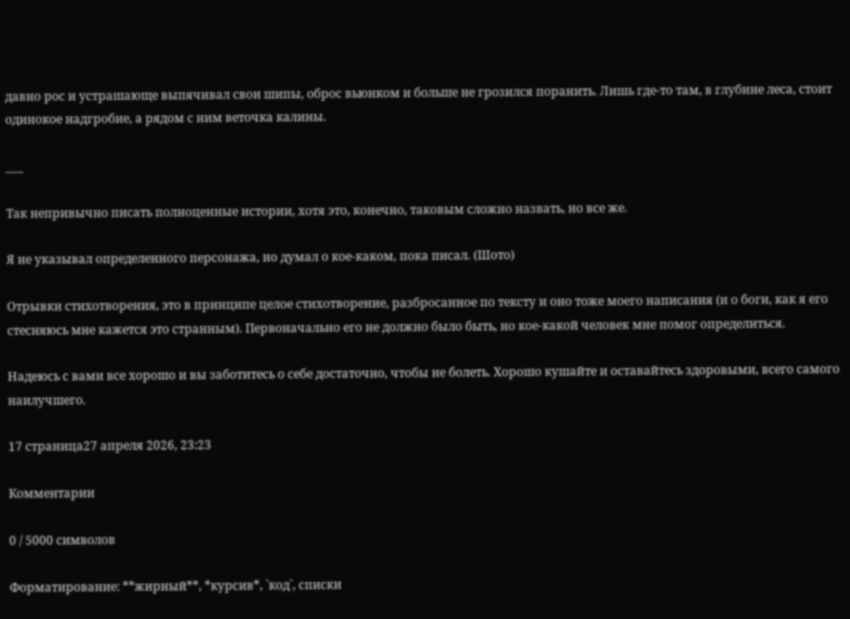давно рос и устрашающе выпячивал свои шипы, оброс вьюнком и больше не грозился поранить. Лишь где-то там, в глубине леса, стоит одинокое надгробие, а рядом с ним веточка калины.

___

Так непривычно писать полноценные истории, хотя это, конечно, таковым сложно назвать, но все же.

Я не указывал определенного персонажа, но думал о кое-каком, пока писал. (Шото)

Отрывки стихотворения, это в принципе целое стихотворение, разбросанное по тексту и оно тоже моего написания (и о боги, как я его стесняюсь мне кажется это странным). Первоначально его не должно было быть, но кое-какой человек мне помог определиться.

Надеюсь с вами все хорошо и вы заботитесь о себе достаточно, чтобы не болеть. Хорошо кушайте и оставайтесь здоровыми, всего самого наилучшего.

17 страница27 апреля 2026, 23:23

Комментарии

0 / 5000 символов

Форматирование: **жирный**, *курсив*, `код`, списки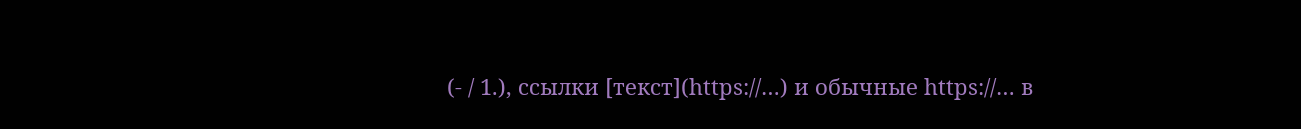(- / 1.), ссылки [текст](https://…) и обычные https://… в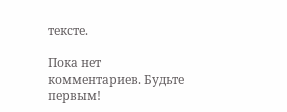тексте.

Пока нет комментариев. Будьте первым!